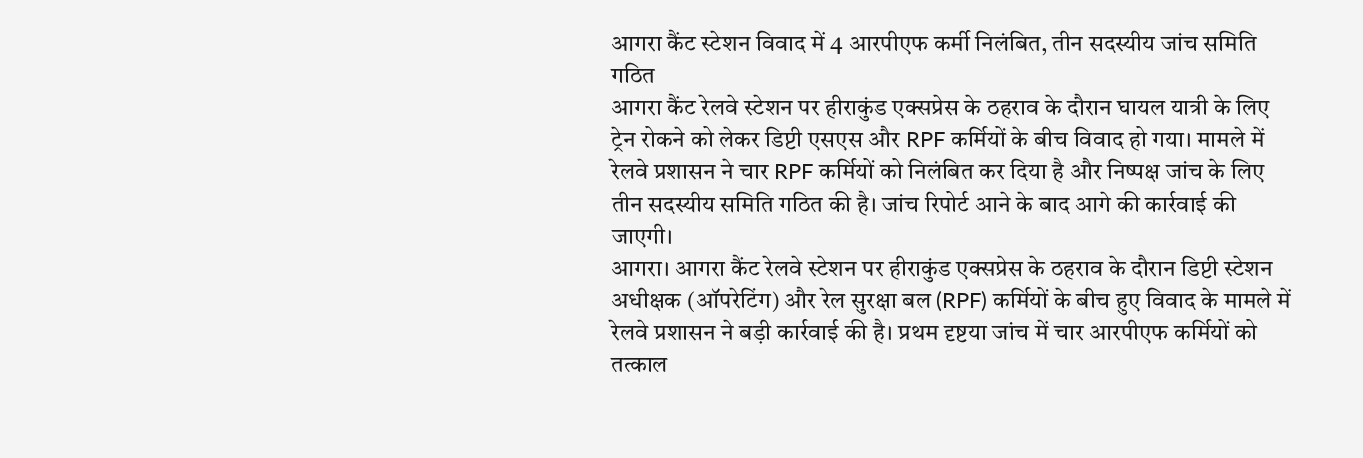आगरा कैंट स्टेशन विवाद में 4 आरपीएफ कर्मी निलंबित, तीन सदस्यीय जांच समिति गठित
आगरा कैंट रेलवे स्टेशन पर हीराकुंड एक्सप्रेस के ठहराव के दौरान घायल यात्री के लिए ट्रेन रोकने को लेकर डिप्टी एसएस और RPF कर्मियों के बीच विवाद हो गया। मामले में रेलवे प्रशासन ने चार RPF कर्मियों को निलंबित कर दिया है और निष्पक्ष जांच के लिए तीन सदस्यीय समिति गठित की है। जांच रिपोर्ट आने के बाद आगे की कार्रवाई की जाएगी।
आगरा। आगरा कैंट रेलवे स्टेशन पर हीराकुंड एक्सप्रेस के ठहराव के दौरान डिप्टी स्टेशन अधीक्षक (ऑपरेटिंग) और रेल सुरक्षा बल (RPF) कर्मियों के बीच हुए विवाद के मामले में रेलवे प्रशासन ने बड़ी कार्रवाई की है। प्रथम दृष्टया जांच में चार आरपीएफ कर्मियों को तत्काल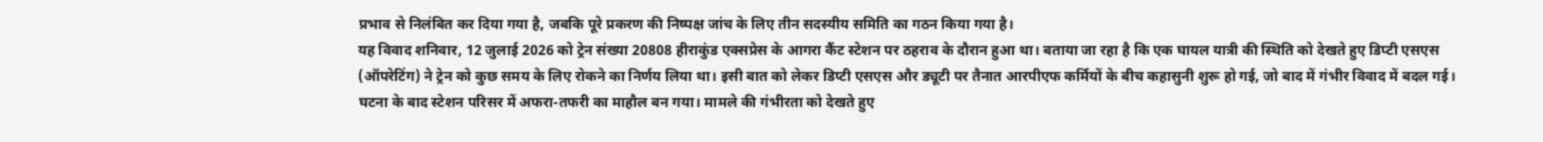प्रभाव से निलंबित कर दिया गया है, जबकि पूरे प्रकरण की निष्पक्ष जांच के लिए तीन सदस्यीय समिति का गठन किया गया है।
यह विवाद शनिवार, 12 जुलाई 2026 को ट्रेन संख्या 20808 हीराकुंड एक्सप्रेस के आगरा कैंट स्टेशन पर ठहराव के दौरान हुआ था। बताया जा रहा है कि एक घायल यात्री की स्थिति को देखते हुए डिप्टी एसएस (ऑपरेटिंग) ने ट्रेन को कुछ समय के लिए रोकने का निर्णय लिया था। इसी बात को लेकर डिप्टी एसएस और ड्यूटी पर तैनात आरपीएफ कर्मियों के बीच कहासुनी शुरू हो गई, जो बाद में गंभीर विवाद में बदल गई।
घटना के बाद स्टेशन परिसर में अफरा-तफरी का माहौल बन गया। मामले की गंभीरता को देखते हुए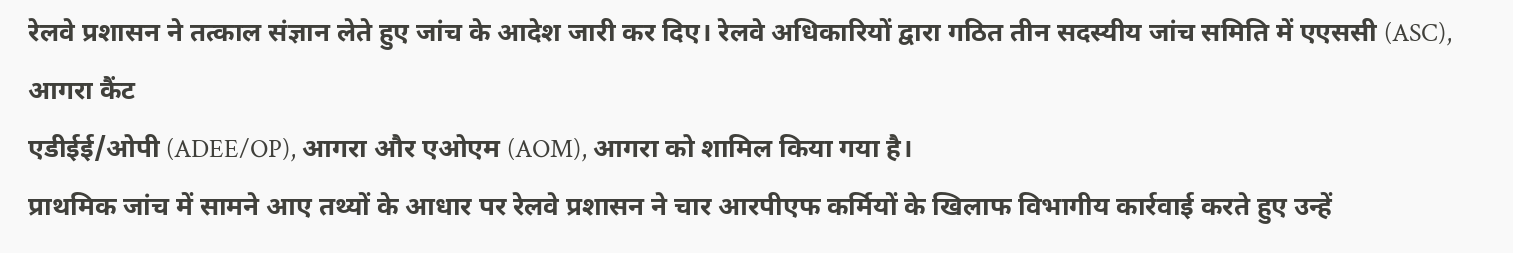रेलवे प्रशासन ने तत्काल संज्ञान लेते हुए जांच के आदेश जारी कर दिए। रेलवे अधिकारियों द्वारा गठित तीन सदस्यीय जांच समिति में एएससी (ASC), आगरा कैंट
एडीईई/ओपी (ADEE/OP), आगरा और एओएम (AOM), आगरा को शामिल किया गया है।
प्राथमिक जांच में सामने आए तथ्यों के आधार पर रेलवे प्रशासन ने चार आरपीएफ कर्मियों के खिलाफ विभागीय कार्रवाई करते हुए उन्हें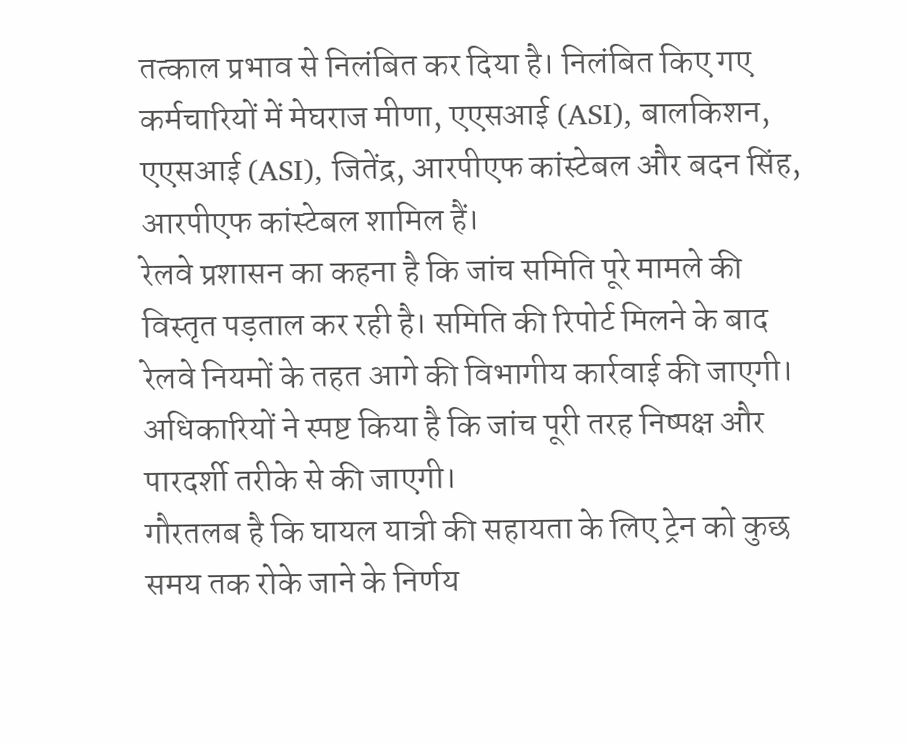तत्काल प्रभाव से निलंबित कर दिया है। निलंबित किए गए कर्मचारियों में मेघराज मीणा, एएसआई (ASI), बालकिशन, एएसआई (ASI), जितेंद्र, आरपीएफ कांस्टेबल और बदन सिंह, आरपीएफ कांस्टेबल शामिल हैं।
रेलवे प्रशासन का कहना है कि जांच समिति पूरे मामले की विस्तृत पड़ताल कर रही है। समिति की रिपोर्ट मिलने के बाद रेलवे नियमों के तहत आगे की विभागीय कार्रवाई की जाएगी। अधिकारियों ने स्पष्ट किया है कि जांच पूरी तरह निष्पक्ष और पारदर्शी तरीके से की जाएगी।
गौरतलब है कि घायल यात्री की सहायता के लिए ट्रेन को कुछ समय तक रोके जाने के निर्णय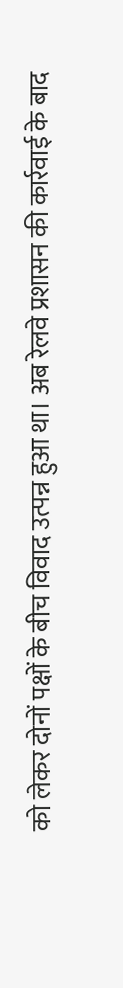को लेकर दोनों पक्षों के बीच विवाद उत्पन्न हुआ था। अब रेलवे प्रशासन की कार्रवाई के बाद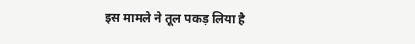इस मामले ने तूल पकड़ लिया है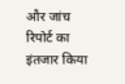और जांच रिपोर्ट का इंतजार किया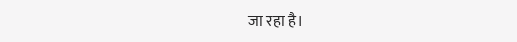जा रहा है।